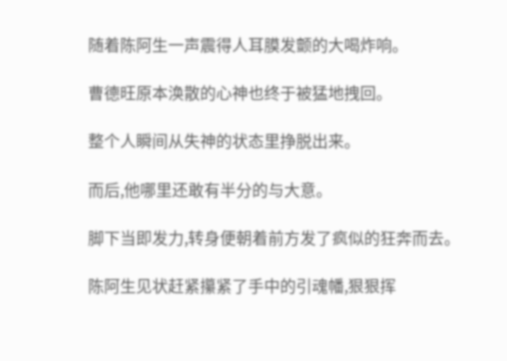随着陈阿生一声震得人耳膜发颤的大喝炸响。

曹德旺原本涣散的心神也终于被猛地拽回。

整个人瞬间从失神的状态里挣脱出来。

而后,他哪里还敢有半分的与大意。

脚下当即发力,转身便朝着前方发了疯似的狂奔而去。

陈阿生见状赶紧攥紧了手中的引魂幡,狠狠挥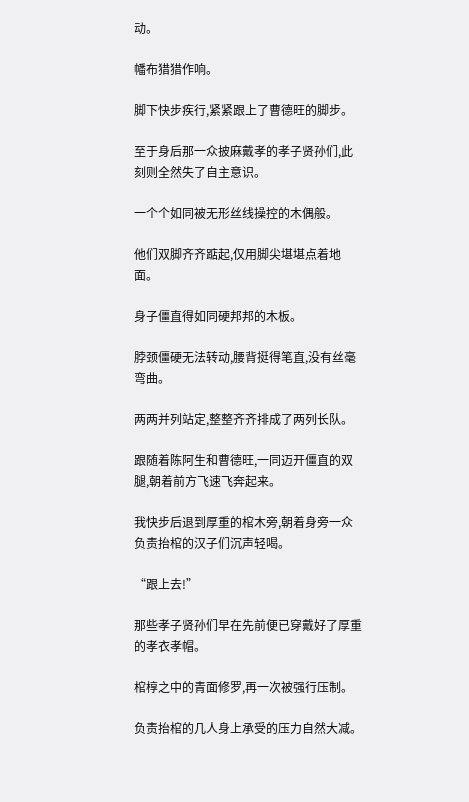动。

幡布猎猎作响。

脚下快步疾行,紧紧跟上了曹德旺的脚步。

至于身后那一众披麻戴孝的孝子贤孙们,此刻则全然失了自主意识。

一个个如同被无形丝线操控的木偶般。

他们双脚齐齐踮起,仅用脚尖堪堪点着地面。

身子僵直得如同硬邦邦的木板。

脖颈僵硬无法转动,腰背挺得笔直,没有丝毫弯曲。

两两并列站定,整整齐齐排成了两列长队。

跟随着陈阿生和曹德旺,一同迈开僵直的双腿,朝着前方飞速飞奔起来。

我快步后退到厚重的棺木旁,朝着身旁一众负责抬棺的汉子们沉声轻喝。

“跟上去!”

那些孝子贤孙们早在先前便已穿戴好了厚重的孝衣孝帽。

棺椁之中的青面修罗,再一次被强行压制。

负责抬棺的几人身上承受的压力自然大减。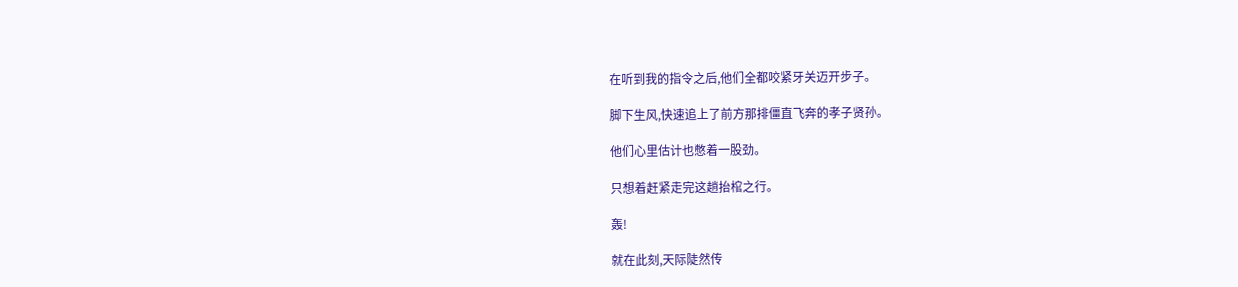在听到我的指令之后,他们全都咬紧牙关迈开步子。

脚下生风,快速追上了前方那排僵直飞奔的孝子贤孙。

他们心里估计也憋着一股劲。

只想着赶紧走完这趟抬棺之行。

轰!

就在此刻,天际陡然传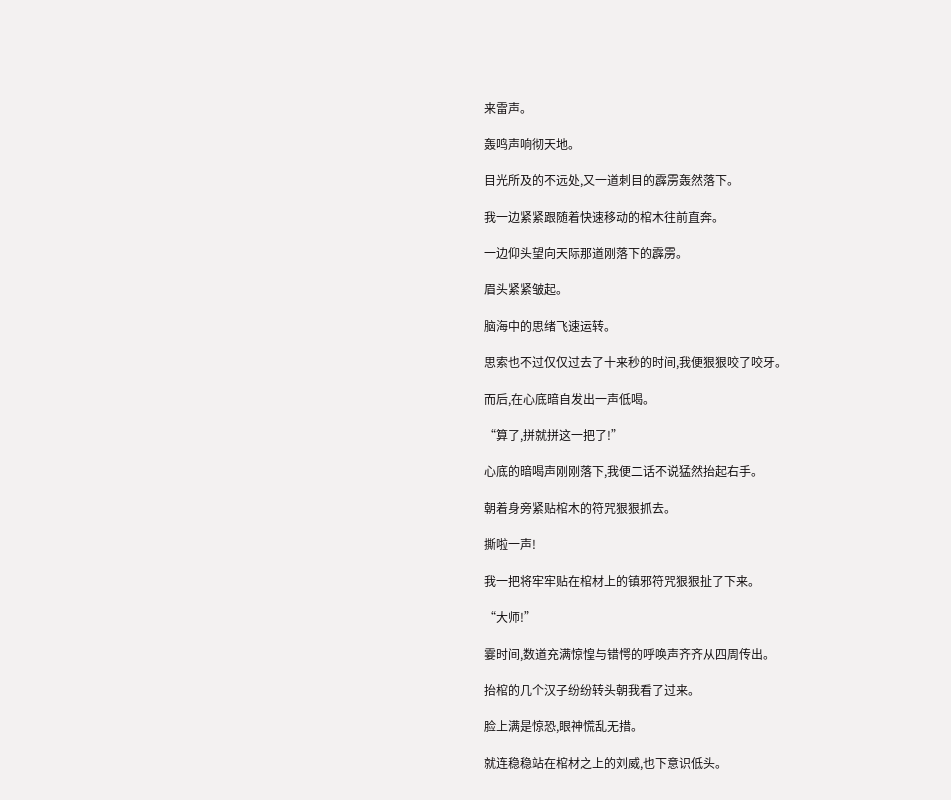来雷声。

轰鸣声响彻天地。

目光所及的不远处,又一道刺目的霹雳轰然落下。

我一边紧紧跟随着快速移动的棺木往前直奔。

一边仰头望向天际那道刚落下的霹雳。

眉头紧紧皱起。

脑海中的思绪飞速运转。

思索也不过仅仅过去了十来秒的时间,我便狠狠咬了咬牙。

而后,在心底暗自发出一声低喝。

“算了,拼就拼这一把了!”

心底的暗喝声刚刚落下,我便二话不说猛然抬起右手。

朝着身旁紧贴棺木的符咒狠狠抓去。

撕啦一声!

我一把将牢牢贴在棺材上的镇邪符咒狠狠扯了下来。

“大师!”

霎时间,数道充满惊惶与错愕的呼唤声齐齐从四周传出。

抬棺的几个汉子纷纷转头朝我看了过来。

脸上满是惊恐,眼神慌乱无措。

就连稳稳站在棺材之上的刘威,也下意识低头。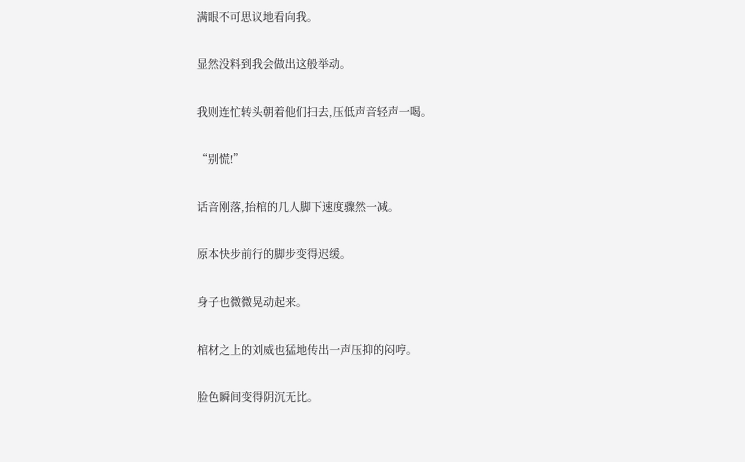满眼不可思议地看向我。

显然没料到我会做出这般举动。

我则连忙转头朝着他们扫去,压低声音轻声一喝。

“别慌!”

话音刚落,抬棺的几人脚下速度骤然一减。

原本快步前行的脚步变得迟缓。

身子也微微晃动起来。

棺材之上的刘威也猛地传出一声压抑的闷哼。

脸色瞬间变得阴沉无比。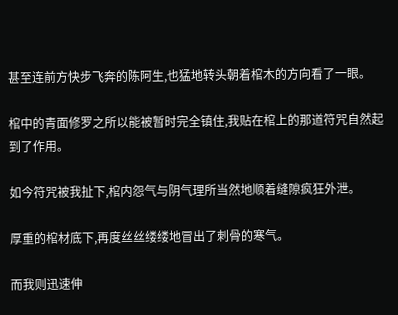甚至连前方快步飞奔的陈阿生,也猛地转头朝着棺木的方向看了一眼。

棺中的青面修罗之所以能被暂时完全镇住,我贴在棺上的那道符咒自然起到了作用。

如今符咒被我扯下,棺内怨气与阴气理所当然地顺着缝隙疯狂外泄。

厚重的棺材底下,再度丝丝缕缕地冒出了刺骨的寒气。

而我则迅速伸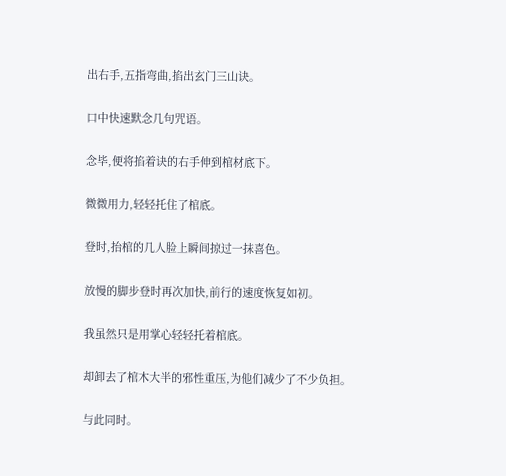出右手,五指弯曲,掐出玄门三山诀。

口中快速默念几句咒语。

念毕,便将掐着诀的右手伸到棺材底下。

微微用力,轻轻托住了棺底。

登时,抬棺的几人脸上瞬间掠过一抹喜色。

放慢的脚步登时再次加快,前行的速度恢复如初。

我虽然只是用掌心轻轻托着棺底。

却卸去了棺木大半的邪性重压,为他们减少了不少负担。

与此同时。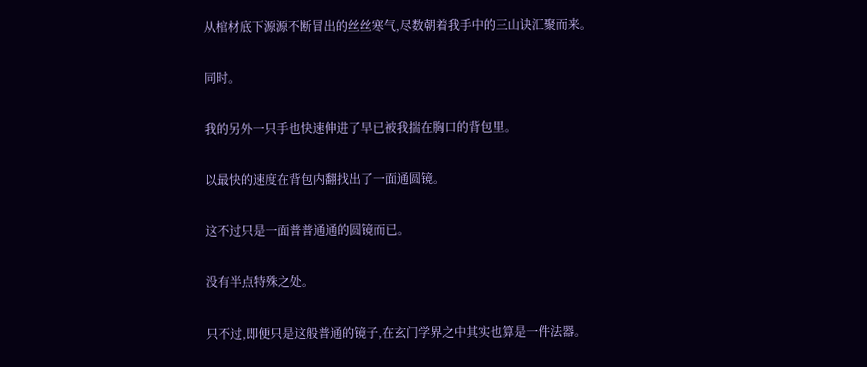从棺材底下源源不断冒出的丝丝寒气,尽数朝着我手中的三山诀汇聚而来。

同时。

我的另外一只手也快速伸进了早已被我揣在胸口的背包里。

以最快的速度在背包内翻找出了一面通圆镜。

这不过只是一面普普通通的圆镜而已。

没有半点特殊之处。

只不过,即便只是这般普通的镜子,在玄门学界之中其实也算是一件法器。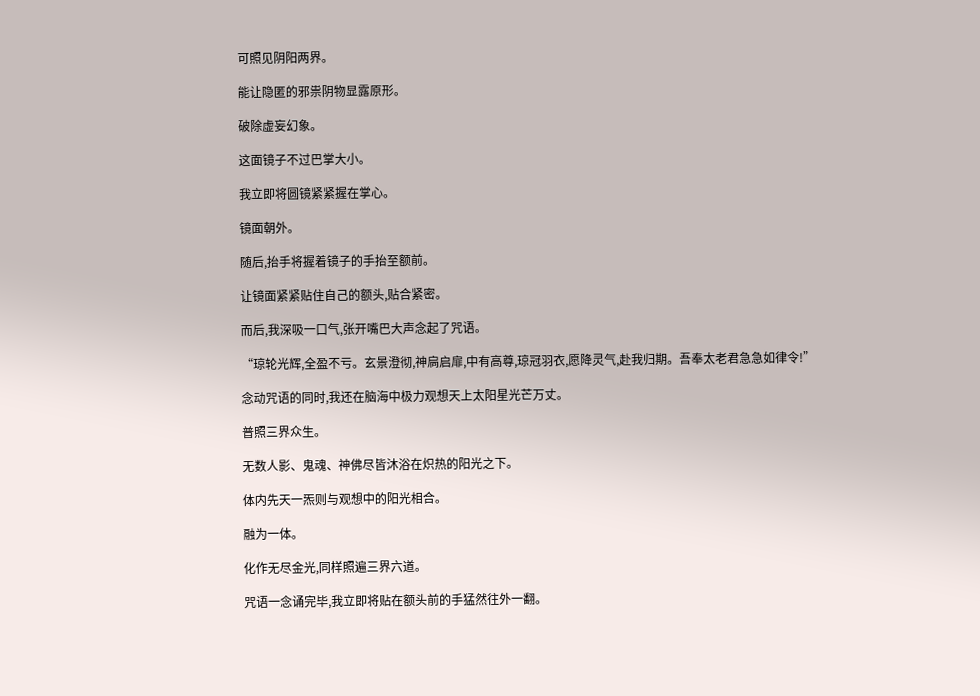可照见阴阳两界。

能让隐匿的邪祟阴物显露原形。

破除虚妄幻象。

这面镜子不过巴掌大小。

我立即将圆镜紧紧握在掌心。

镜面朝外。

随后,抬手将握着镜子的手抬至额前。

让镜面紧紧贴住自己的额头,贴合紧密。

而后,我深吸一口气,张开嘴巴大声念起了咒语。

“琼轮光辉,全盈不亏。玄景澄彻,神扃启扉,中有高尊,琼冠羽衣,愿降灵气,赴我归期。吾奉太老君急急如律令!”

念动咒语的同时,我还在脑海中极力观想天上太阳星光芒万丈。

普照三界众生。

无数人影、鬼魂、神佛尽皆沐浴在炽热的阳光之下。

体内先天一炁则与观想中的阳光相合。

融为一体。

化作无尽金光,同样照遍三界六道。

咒语一念诵完毕,我立即将贴在额头前的手猛然往外一翻。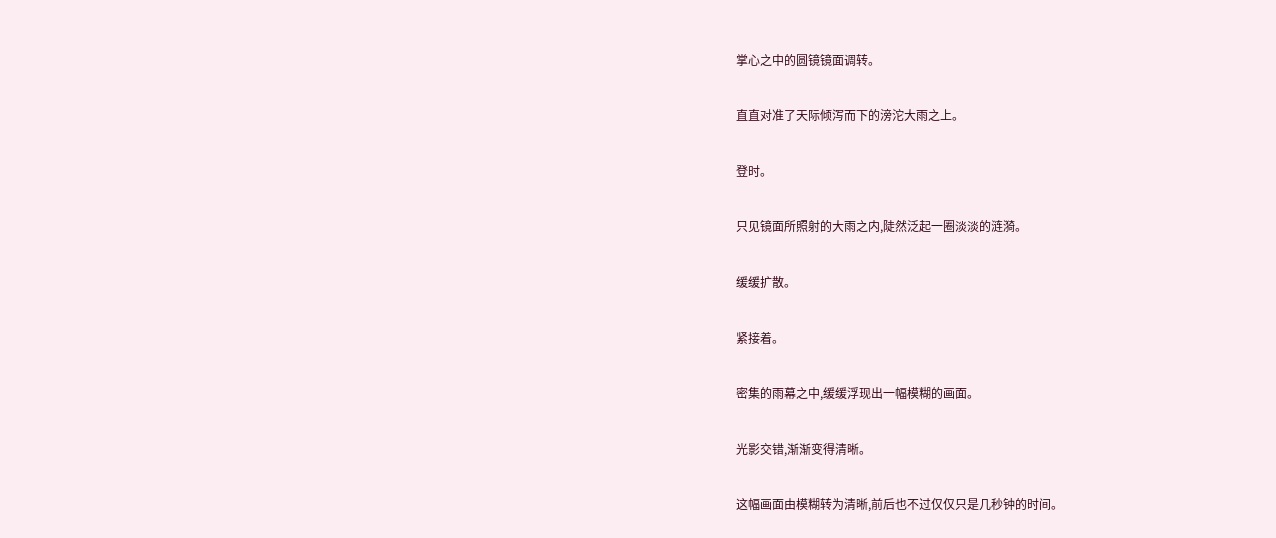掌心之中的圆镜镜面调转。

直直对准了天际倾泻而下的滂沱大雨之上。

登时。

只见镜面所照射的大雨之内,陡然泛起一圈淡淡的涟漪。

缓缓扩散。

紧接着。

密集的雨幕之中,缓缓浮现出一幅模糊的画面。

光影交错,渐渐变得清晰。

这幅画面由模糊转为清晰,前后也不过仅仅只是几秒钟的时间。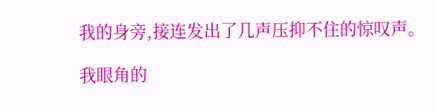我的身旁,接连发出了几声压抑不住的惊叹声。

我眼角的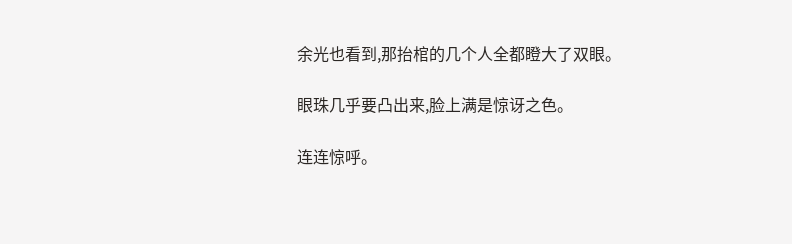余光也看到,那抬棺的几个人全都瞪大了双眼。

眼珠几乎要凸出来,脸上满是惊讶之色。

连连惊呼。